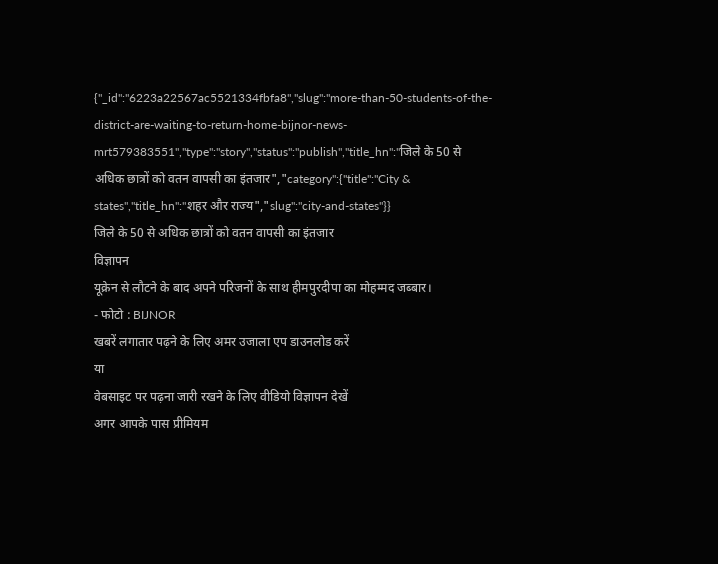{"_id":"6223a22567ac5521334fbfa8","slug":"more-than-50-students-of-the-district-are-waiting-to-return-home-bijnor-news-mrt579383551","type":"story","status":"publish","title_hn":"जिले के 50 से अधिक छात्रों को वतन वापसी का इंतजार","category":{"title":"City & states","title_hn":"शहर और राज्य","slug":"city-and-states"}}
जिले के 50 से अधिक छात्रों को वतन वापसी का इंतजार
विज्ञापन
यूक्रेन से लौटने के बाद अपने परिजनों के साथ हीमपुरदीपा का मोहम्मद जब्बार।
- फोटो : BIJNOR
खबरें लगातार पढ़ने के लिए अमर उजाला एप डाउनलोड करें
या
वेबसाइट पर पढ़ना जारी रखने के लिए वीडियो विज्ञापन देखें
अगर आपके पास प्रीमियम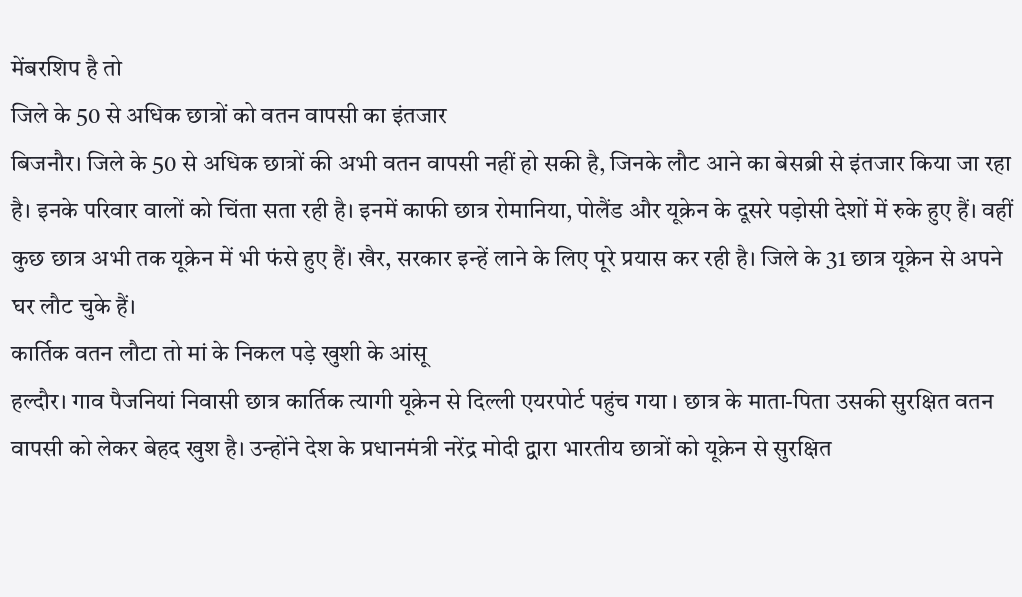मेंबरशिप है तो
जिले के 50 से अधिक छात्रों को वतन वापसी का इंतजार
बिजनौर। जिले के 50 से अधिक छात्रों की अभी वतन वापसी नहीं हो सकी है, जिनके लौट आने का बेसब्री से इंतजार किया जा रहा है। इनके परिवार वालों को चिंता सता रही है। इनमें काफी छात्र रोमानिया, पोलैंड और यूक्रेन के दूसरे पड़ोसी देशों में रुके हुए हैं। वहीं कुछ छात्र अभी तक यूक्रेन में भी फंसे हुए हैं। खैर, सरकार इन्हें लाने के लिए पूरे प्रयास कर रही है। जिले के 31 छात्र यूक्रेन से अपने घर लौट चुके हैं।
कार्तिक वतन लौटा तो मां के निकल पड़े खुशी के आंसू
हल्दौर। गाव पैजनियां निवासी छात्र कार्तिक त्यागी यूक्रेन से दिल्ली एयरपोर्ट पहुंच गया । छात्र के माता-पिता उसकी सुरक्षित वतन वापसी को लेकर बेहद खुश है। उन्होंने देश के प्रधानमंत्री नरेंद्र मोदी द्वारा भारतीय छात्रों को यूक्रेन से सुरक्षित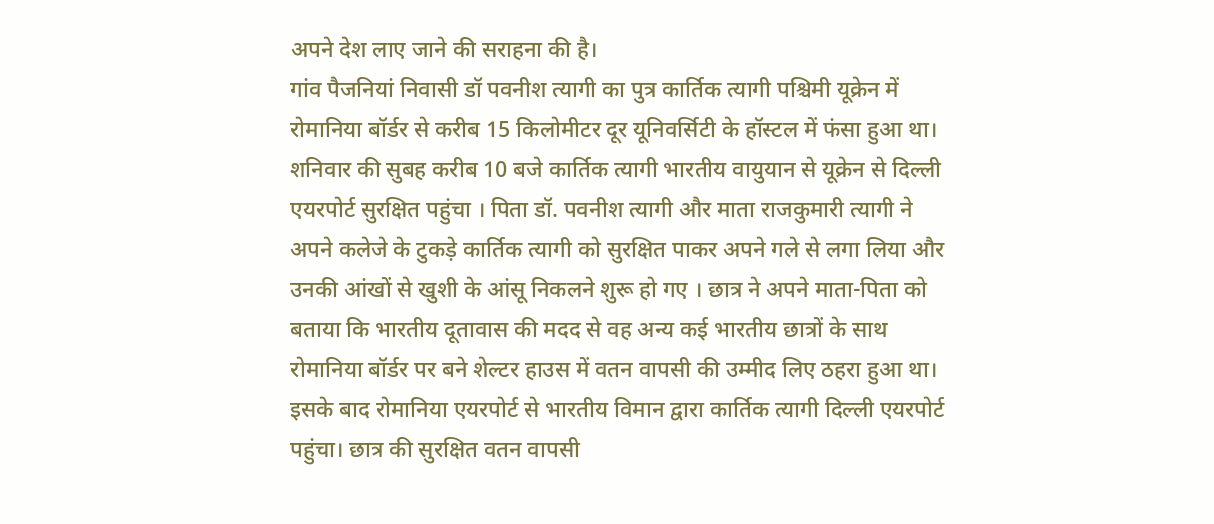अपने देश लाए जाने की सराहना की है।
गांव पैजनियां निवासी डॉ पवनीश त्यागी का पुत्र कार्तिक त्यागी पश्चिमी यूक्रेन में रोमानिया बॉर्डर से करीब 15 किलोमीटर दूर यूनिवर्सिटी के हॉस्टल में फंसा हुआ था। शनिवार की सुबह करीब 10 बजे कार्तिक त्यागी भारतीय वायुयान से यूक्रेन से दिल्ली एयरपोर्ट सुरक्षित पहुंचा । पिता डॉ. पवनीश त्यागी और माता राजकुमारी त्यागी ने अपने कलेजे के टुकड़े कार्तिक त्यागी को सुरक्षित पाकर अपने गले से लगा लिया और उनकी आंखों से खुशी के आंसू निकलने शुरू हो गए । छात्र ने अपने माता-पिता को बताया कि भारतीय दूतावास की मदद से वह अन्य कई भारतीय छात्रों के साथ रोमानिया बॉर्डर पर बने शेल्टर हाउस में वतन वापसी की उम्मीद लिए ठहरा हुआ था। इसके बाद रोमानिया एयरपोर्ट से भारतीय विमान द्वारा कार्तिक त्यागी दिल्ली एयरपोर्ट पहुंचा। छात्र की सुरक्षित वतन वापसी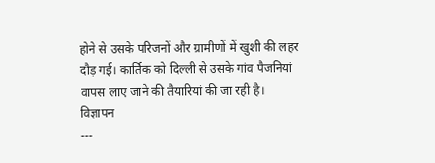होने से उसके परिजनों और ग्रामीणों में खुशी की लहर दौड़ गई। कार्तिक को दिल्ली से उसके गांव पैजनियां वापस लाए जाने की तैयारियां की जा रही है।
विज्ञापन
---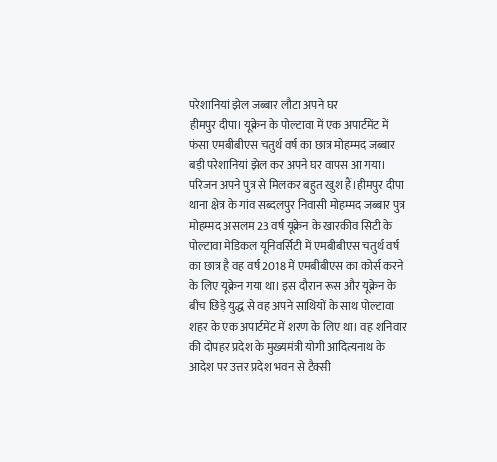परेशानियां झेल जब्बार लौटा अपने घर
हीमपुर दीपा। यूक्रेन के पोल्टावा में एक अपार्टमेंट में फंसा एमबीबीएस चतुर्थ वर्ष का छात्र मोहम्मद जब्बार बड़ी परेशानियां झेल कर अपने घर वापस आ गया। परिजन अपने पुत्र से मिलकर बहुत खुश हैं।हीमपुर दीपा थाना क्षेत्र के गांव सब्दलपुर निवासी मोहम्मद जब्बार पुत्र मोहम्मद असलम 23 वर्ष यूक्रेन के खारकीव सिटी के पोल्टावा मेडिकल यूनिवर्सिटी में एमबीबीएस चतुर्थ वर्ष का छात्र है वह वर्ष 2018 में एमबीबीएस का कोर्स करने के लिए यूक्रेन गया था। इस दौरान रूस और यूक्रेन के बीच छिड़े युद्ध से वह अपने साथियों के साथ पोल्टावा शहर के एक अपार्टमेंट में शरण के लिए था। वह शनिवार की दोपहर प्रदेश के मुख्यमंत्री योगी आदित्यनाथ के आदेश पर उत्तर प्रदेश भवन से टैक्सी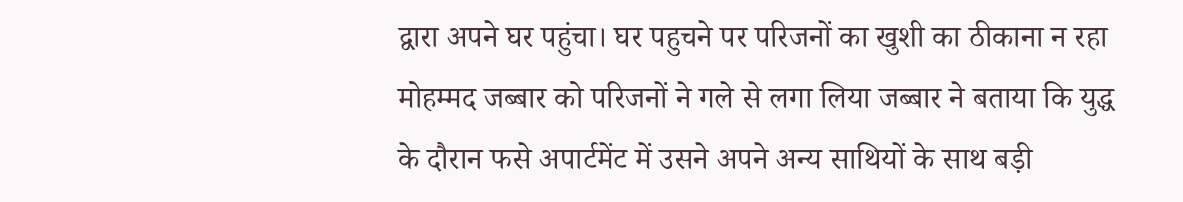द्वारा अपने घर पहुंचा। घर पहुचने पर परिजनों का खुशी का ठीकाना न रहा मोहम्मद जब्बार को परिजनों ने गले से लगा लिया जब्बार ने बताया कि युद्ध के दौरान फसे अपार्टमेंट में उसने अपने अन्य साथियों के साथ बड़ी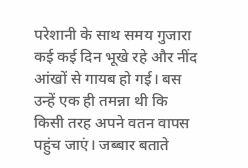परेशानी के साथ समय गुजारा कई कई दिन भूखे रहे और नींद आंखों से गायब हो गई। बस उन्हें एक ही तमन्ना थी कि किसी तरह अपने वतन वापस पहुंच जाएं। जब्बार बताते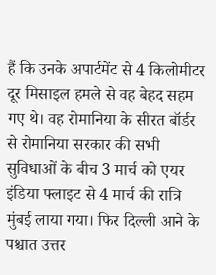हैं कि उनके अपार्टमेंट से 4 किलोमीटर दूर मिसाइल हमले से वह बेहद सहम गए थे। वह रोमानिया के सीरत बॉर्डर से रोमानिया सरकार की सभी सुविधाओं के बीच 3 मार्च को एयर इंडिया फ्लाइट से 4 मार्च की रात्रि मुंबई लाया गया। फिर दिल्ली आने के पश्चात उत्तर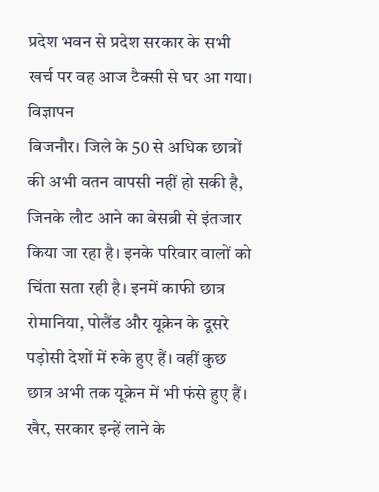प्रदेश भवन से प्रदेश सरकार के सभी खर्च पर वह आज टैक्सी से घर आ गया।
विज्ञापन
बिजनौर। जिले के 50 से अधिक छात्रों की अभी वतन वापसी नहीं हो सकी है, जिनके लौट आने का बेसब्री से इंतजार किया जा रहा है। इनके परिवार वालों को चिंता सता रही है। इनमें काफी छात्र रोमानिया, पोलैंड और यूक्रेन के दूसरे पड़ोसी देशों में रुके हुए हैं। वहीं कुछ छात्र अभी तक यूक्रेन में भी फंसे हुए हैं। खैर, सरकार इन्हें लाने के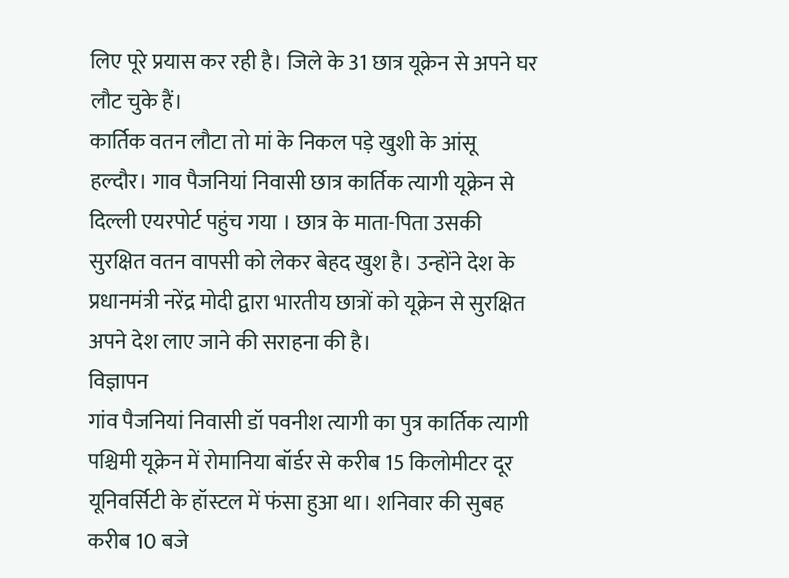लिए पूरे प्रयास कर रही है। जिले के 31 छात्र यूक्रेन से अपने घर लौट चुके हैं।
कार्तिक वतन लौटा तो मां के निकल पड़े खुशी के आंसू
हल्दौर। गाव पैजनियां निवासी छात्र कार्तिक त्यागी यूक्रेन से दिल्ली एयरपोर्ट पहुंच गया । छात्र के माता-पिता उसकी सुरक्षित वतन वापसी को लेकर बेहद खुश है। उन्होंने देश के प्रधानमंत्री नरेंद्र मोदी द्वारा भारतीय छात्रों को यूक्रेन से सुरक्षित अपने देश लाए जाने की सराहना की है।
विज्ञापन
गांव पैजनियां निवासी डॉ पवनीश त्यागी का पुत्र कार्तिक त्यागी पश्चिमी यूक्रेन में रोमानिया बॉर्डर से करीब 15 किलोमीटर दूर यूनिवर्सिटी के हॉस्टल में फंसा हुआ था। शनिवार की सुबह करीब 10 बजे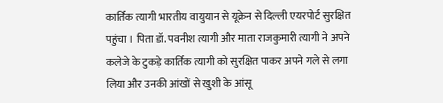कार्तिक त्यागी भारतीय वायुयान से यूक्रेन से दिल्ली एयरपोर्ट सुरक्षित पहुंचा । पिता डॉ. पवनीश त्यागी और माता राजकुमारी त्यागी ने अपने कलेजे के टुकड़े कार्तिक त्यागी को सुरक्षित पाकर अपने गले से लगा लिया और उनकी आंखों से खुशी के आंसू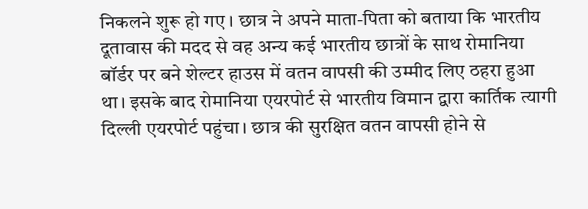निकलने शुरू हो गए । छात्र ने अपने माता-पिता को बताया कि भारतीय दूतावास की मदद से वह अन्य कई भारतीय छात्रों के साथ रोमानिया बॉर्डर पर बने शेल्टर हाउस में वतन वापसी की उम्मीद लिए ठहरा हुआ था। इसके बाद रोमानिया एयरपोर्ट से भारतीय विमान द्वारा कार्तिक त्यागी दिल्ली एयरपोर्ट पहुंचा। छात्र की सुरक्षित वतन वापसी होने से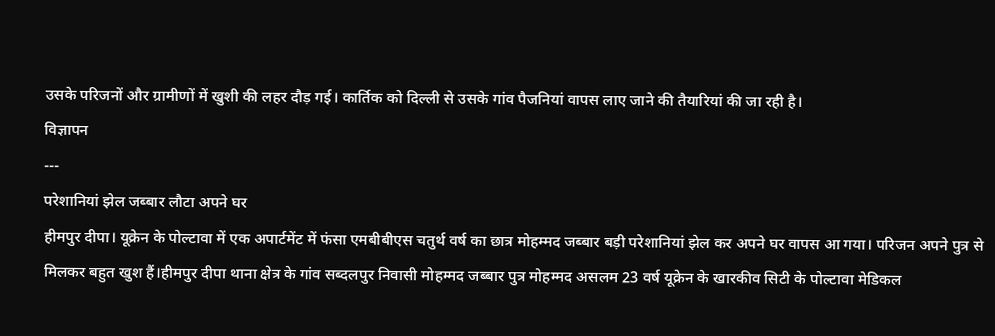उसके परिजनों और ग्रामीणों में खुशी की लहर दौड़ गई। कार्तिक को दिल्ली से उसके गांव पैजनियां वापस लाए जाने की तैयारियां की जा रही है।
विज्ञापन
---
परेशानियां झेल जब्बार लौटा अपने घर
हीमपुर दीपा। यूक्रेन के पोल्टावा में एक अपार्टमेंट में फंसा एमबीबीएस चतुर्थ वर्ष का छात्र मोहम्मद जब्बार बड़ी परेशानियां झेल कर अपने घर वापस आ गया। परिजन अपने पुत्र से मिलकर बहुत खुश हैं।हीमपुर दीपा थाना क्षेत्र के गांव सब्दलपुर निवासी मोहम्मद जब्बार पुत्र मोहम्मद असलम 23 वर्ष यूक्रेन के खारकीव सिटी के पोल्टावा मेडिकल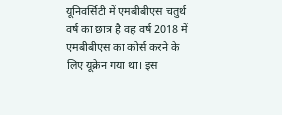यूनिवर्सिटी में एमबीबीएस चतुर्थ वर्ष का छात्र है वह वर्ष 2018 में एमबीबीएस का कोर्स करने के लिए यूक्रेन गया था। इस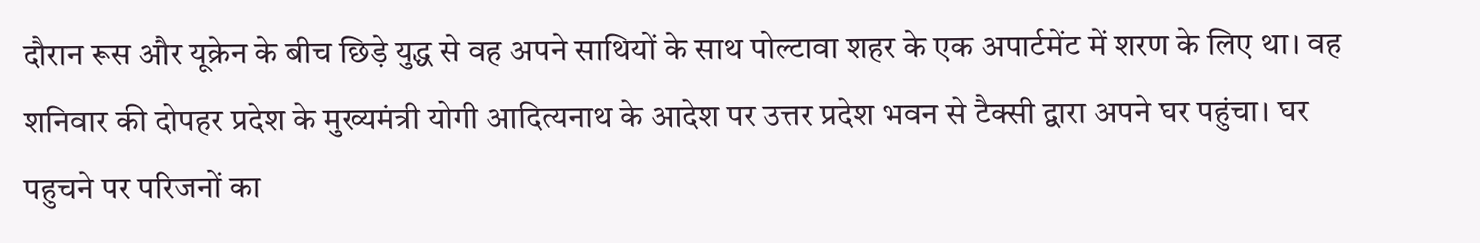दौरान रूस और यूक्रेन के बीच छिड़े युद्ध से वह अपने साथियों के साथ पोल्टावा शहर के एक अपार्टमेंट में शरण के लिए था। वह शनिवार की दोपहर प्रदेश के मुख्यमंत्री योगी आदित्यनाथ के आदेश पर उत्तर प्रदेश भवन से टैक्सी द्वारा अपने घर पहुंचा। घर पहुचने पर परिजनों का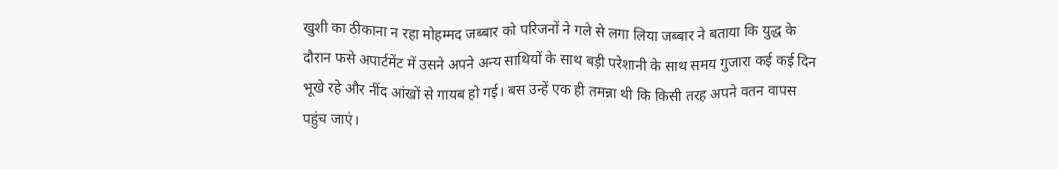खुशी का ठीकाना न रहा मोहम्मद जब्बार को परिजनों ने गले से लगा लिया जब्बार ने बताया कि युद्ध के दौरान फसे अपार्टमेंट में उसने अपने अन्य साथियों के साथ बड़ी परेशानी के साथ समय गुजारा कई कई दिन भूखे रहे और नींद आंखों से गायब हो गई। बस उन्हें एक ही तमन्ना थी कि किसी तरह अपने वतन वापस पहुंच जाएं।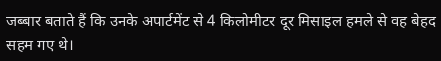जब्बार बताते हैं कि उनके अपार्टमेंट से 4 किलोमीटर दूर मिसाइल हमले से वह बेहद सहम गए थे।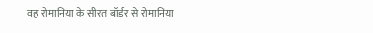वह रोमानिया के सीरत बॉर्डर से रोमानिया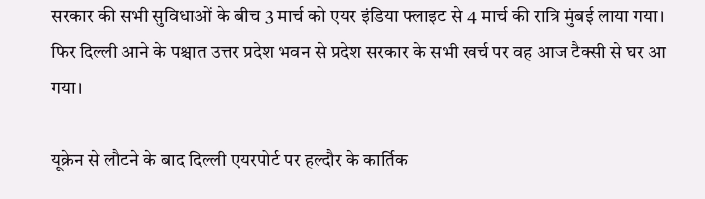सरकार की सभी सुविधाओं के बीच 3 मार्च को एयर इंडिया फ्लाइट से 4 मार्च की रात्रि मुंबई लाया गया। फिर दिल्ली आने के पश्चात उत्तर प्रदेश भवन से प्रदेश सरकार के सभी खर्च पर वह आज टैक्सी से घर आ गया।

यूक्रेन से लौटने के बाद दिल्ली एयरपोर्ट पर हल्दौर के कार्तिक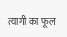त्यागी का फूल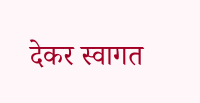देकर स्वागत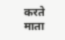करते माता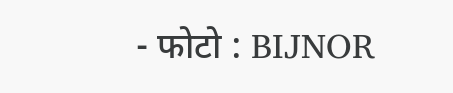- फोटो : BIJNOR